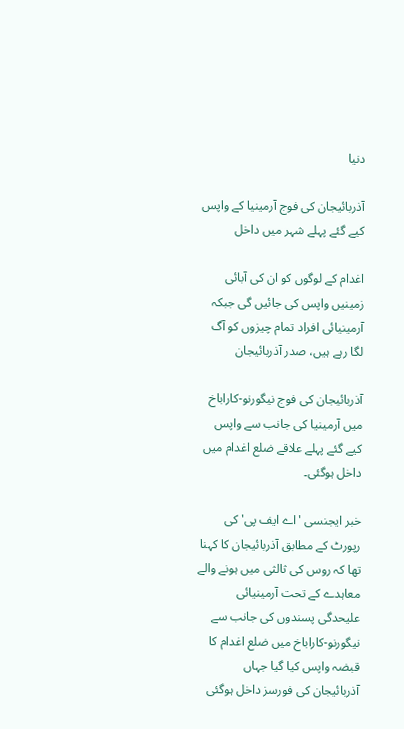دنیا

آذربائیجان کی فوج آرمینیا کے واپس کیے گئے پہلے شہر میں داخل

اغدام کے لوگوں کو ان کی آبائی زمینیں واپس کی جائیں گی جبکہ آرمینیائی افراد تمام چیزوں کو آگ لگا رہے ہیں، صدر آذربائیجان

آذربائیجان کی فوج نیگورنو-کاراباخ میں آرمینیا کی جانب سے واپس کیے گئے پہلے علاقے ضلع اغدام میں داخل ہوگئی۔

خبر ایجنسی 'اے ایف پی' کی رپورٹ کے مطابق آذربائیجان کا کہنا تھا کہ روس کی ثالثی میں ہونے والے معاہدے کے تحت آرمینیائی علیحدگی پسندوں کی جانب سے نیگورنو-کاراباخ میں ضلع اغدام کا قبضہ واپس کیا گیا جہاں آذربائیجان کی فورسز داخل ہوگئی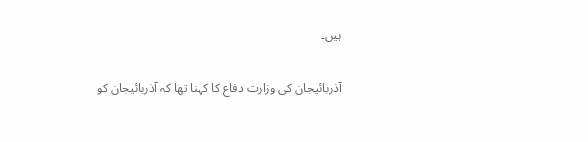ہیں۔

آذربائیجان کی وزارت دفاع کا کہنا تھا کہ آذربائیجان کو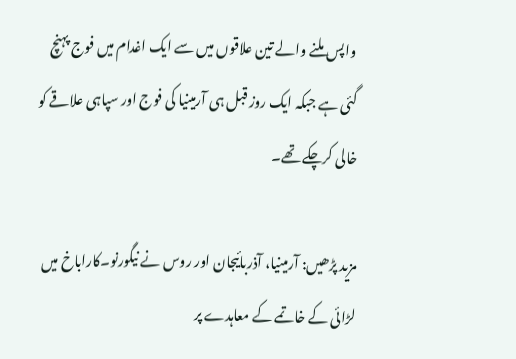واپس ملنے والے تین علاقوں میں سے ایک اغدام میں فوج پہنچ گئی ہے جبکہ ایک روز قبل ہی آرمینیا کی فوج اور سپاہی علاقے کو خالی کرچکے تھے۔

مزید پڑھیں: آرمینیا، آذربائیجان اور روس نے نیگورنو۔کاراباخ میں لڑائی کے خاتمے کے معاہدے پر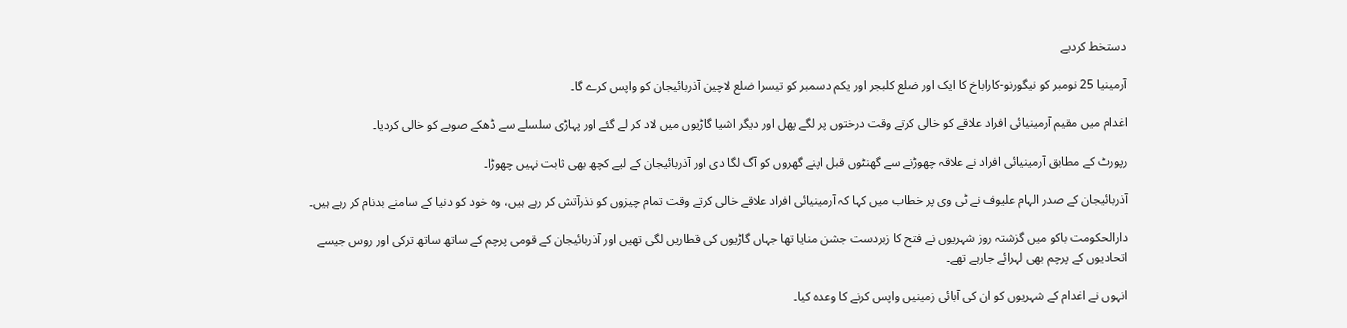دستخط کردیے

آرمینیا 25 نومبر کو نیگورنو-کاراباخ کا ایک اور ضلع کلبجر اور یکم دسمبر کو تیسرا ضلع لاچین آذربائیجان کو واپس کرے گا۔

اغدام میں مقیم آرمینیائی افراد علاقے کو خالی کرتے وقت درختوں پر لگے پھل اور دیگر اشیا گاڑیوں میں لاد کر لے گئے اور پہاڑی سلسلے سے ڈھکے صوبے کو خالی کردیا۔

رپورٹ کے مطابق آرمینیائی افراد نے علاقہ چھوڑنے سے گھنٹوں قبل اپنے گھروں کو آگ لگا دی اور آذربائیجان کے لیے کچھ بھی ثابت نہیں چھوڑا۔

آذربائیجان کے صدر الہام علیوف نے ٹی وی پر خطاب میں کہا کہ آرمینیائی افراد علاقے خالی کرتے وقت تمام چیزوں کو نذرآتش کر رہے ہیں، وہ خود کو دنیا کے سامنے بدنام کر رہے ہیں۔

دارالحکومت باکو میں گزشتہ روز شہریوں نے فتح کا زبردست جشن منایا تھا جہاں گاڑیوں کی قطاریں لگی تھیں اور آذربائیجان کے قومی پرچم کے ساتھ ساتھ ترکی اور روس جیسے اتحادیوں کے پرچم بھی لہرائے جارہے تھے۔

انہوں نے اغدام کے شہریوں کو ان کی آبائی زمینیں واپس کرنے کا وعدہ کیا۔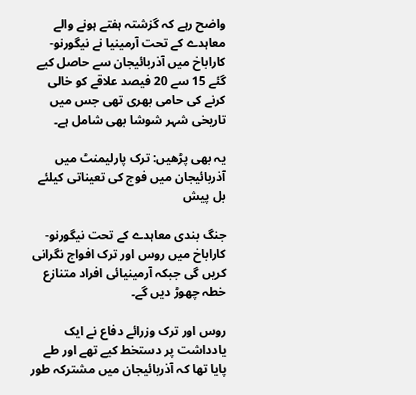واضح رہے کہ گزشتہ ہفتے ہونے والے معاہدے کے تحت آرمینیا نے نیگورنو-کاراباخ میں آذربائیجان سے حاصل کیے گئے 15 سے 20 فیصد علاقے کو خالی کرنے کی حامی بھری تھی جس میں تاریخی شہر شوشا بھی شامل ہے۔

یہ بھی پڑھیں: ترک پارلیمنٹ میں آذربائیجان میں فوج کی تعیناتی کیلئے بل پیش

جنگ بندی معاہدے کے تحت نیگورنو-کاراباخ میں روس اور ترک افواج نگرانی کریں گی جبکہ آرمینیائی افراد متنازع خطہ چھوڑ دیں گے۔

روس اور ترک وزرائے دفاع نے ایک یادداشت پر دستخط کیے تھے اور طے پایا تھا کہ آذربائیجان میں مشترکہ طور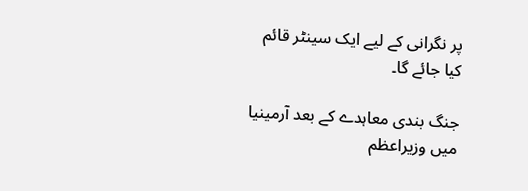پر نگرانی کے لیے ایک سینٹر قائم کیا جائے گا۔

جنگ بندی معاہدے کے بعد آرمینیا میں وزیراعظم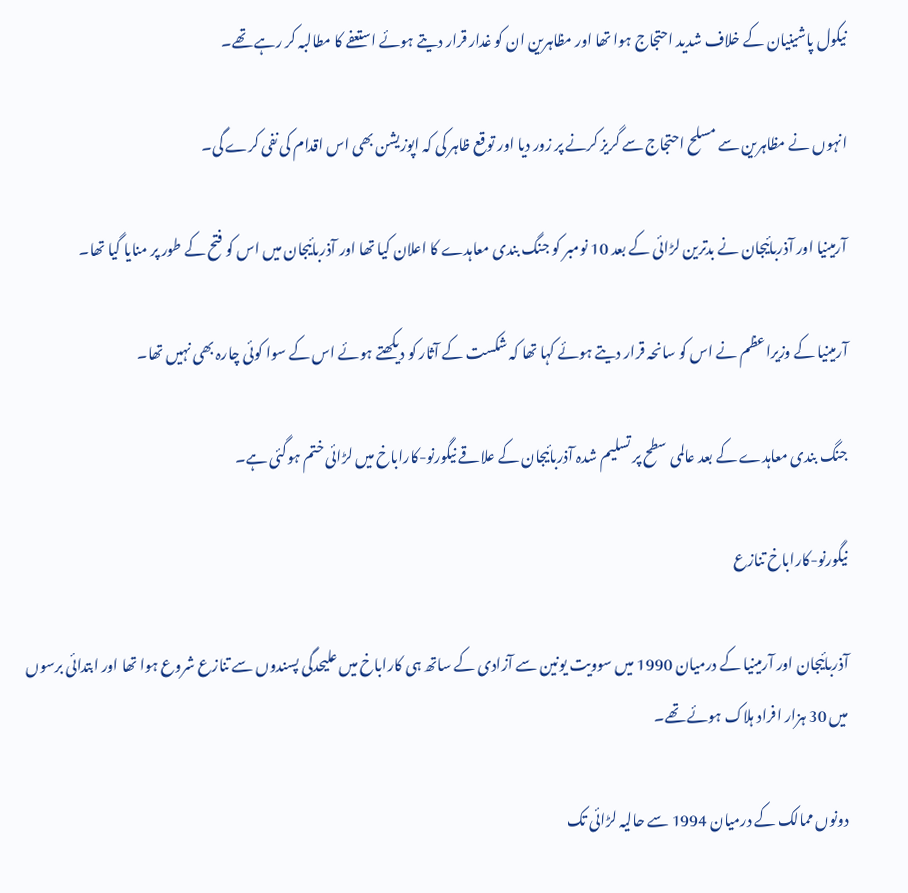نیکول پاشینیان کے خلاف شدید احتجاج ہوا تھا اور مظاہرین ان کو غدار قرار دیتے ہوئے استعفے کا مطالبہ کر رہے تھے۔

انہوں نے مظاہرین سے مسلح احتجاج سے گریز کرنے پر زور دیا اور توقع ظاہر کی کہ اپوزیشن بھی اس اقدام کی نفی کرے گی۔

آرمینیا اور آذربائیجان نے بدترین لڑائی کے بعد 10 نومبر کو جنگ بندی معاہدے کا اعلان کیا تھا اور آذربائیجان میں اس کو فتح کے طور پر منایا گیا تھا۔

آرمینیا کے وزیراعظم نے اس کو سانحہ قرار دیتے ہوئے کہا تھا کہ شکست کے آثار کو دیکھتے ہوئے اس کے سوا کوئی چارہ بھی نہیں تھا۔

جنگ بندی معاہدے کے بعد عالمی سطح پر تسلیم شدہ آذربائیجان کے علاقے نیگورنو-کاراباخ میں لڑائی ختم ہوگئی ہے۔

نیگورنو-کاراباخ تنازع

آذربائیجان اور آرمینیا کے درمیان 1990 میں سوویت یونین سے آزادی کے ساتھ ہی کاراباخ میں علیحدگی پسندوں سے تنازع شروع ہوا تھا اور ابتدائی برسوں میں 30 ہزار افراد ہلاک ہوئے تھے۔

دونوں ممالک کے درمیان 1994 سے حالیہ لڑائی تک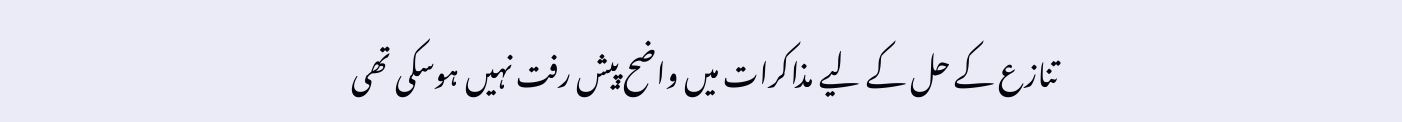تنازع کے حل کے لیے مذاکرات میں واضح پیش رفت نہیں ہوسکی تھی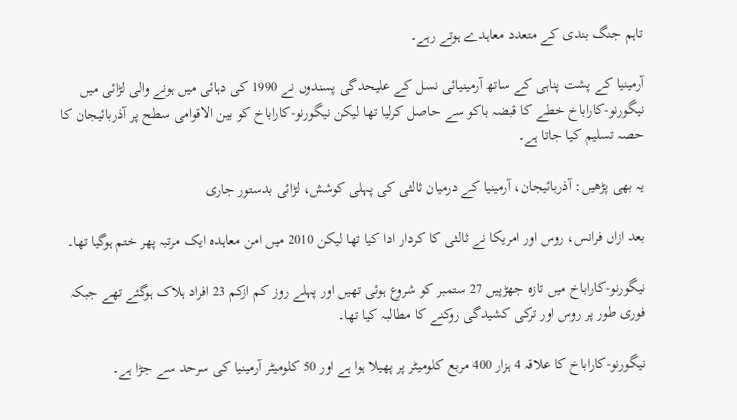تاہم جنگ بندی کے متعدد معاہدے ہوتے رہے۔

آرمینیا کے پشت پناہی کے ساتھ آرمینیائی نسل کے علیحدگی پسندوں نے 1990 کی دہائی میں ہونے والی لڑائی میں نیگورنو-کاراباخ خطے کا قبضہ باکو سے حاصل کرلیا تھا لیکن نیگورنو-کاراباخ کو بین الاقوامی سطح پر آذربائیجان کا حصہ تسلیم کیا جاتا ہے۔

یہ بھی پڑھیں: آذربائیجان، آرمینیا کے درمیان ثالثی کی پہلی کوشش، لڑائی بدستور جاری

بعد ازاں فرانس، روس اور امریکا نے ثالثی کا کردار ادا کیا تھا لیکن 2010 میں امن معاہدہ ایک مرتبہ پھر ختم ہوگیا تھا۔

نیگورنو-کاراباخ میں تازہ جھڑپیں 27 ستمبر کو شروع ہوئی تھیں اور پہلے روز کم ازکم 23 افراد ہلاک ہوگئے تھے جبکہ فوری طور پر روس اور ترکی کشیدگی روکنے کا مطالبہ کیا تھا۔

نیگورنو-کاراباخ کا علاقہ 4 ہزار 400 مربع کلومیٹر پر پھیلا ہوا ہے اور 50 کلومیٹر آرمینیا کی سرحد سے جڑا ہے۔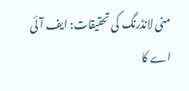منی لانڈرنگ کی تحقیقات: ایف آئی اے کا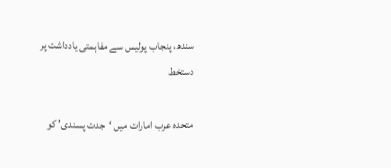سندھ، پنجاب پولیس سے مفاہمتی یادداشت پر دستخط

متحدہ عرب امارات میں ‘جدت پسندی’ کو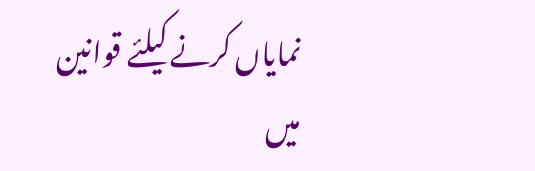نمایاں کرنے کیلئے قوانین میں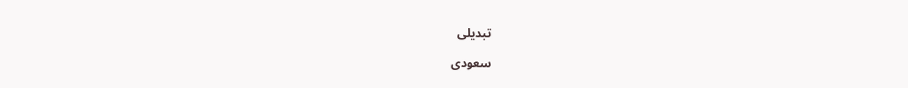تبدیلی

سعودی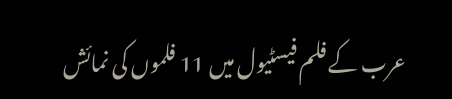عرب کے فلم فیسٹیول میں 11 فلموں کی نمائش